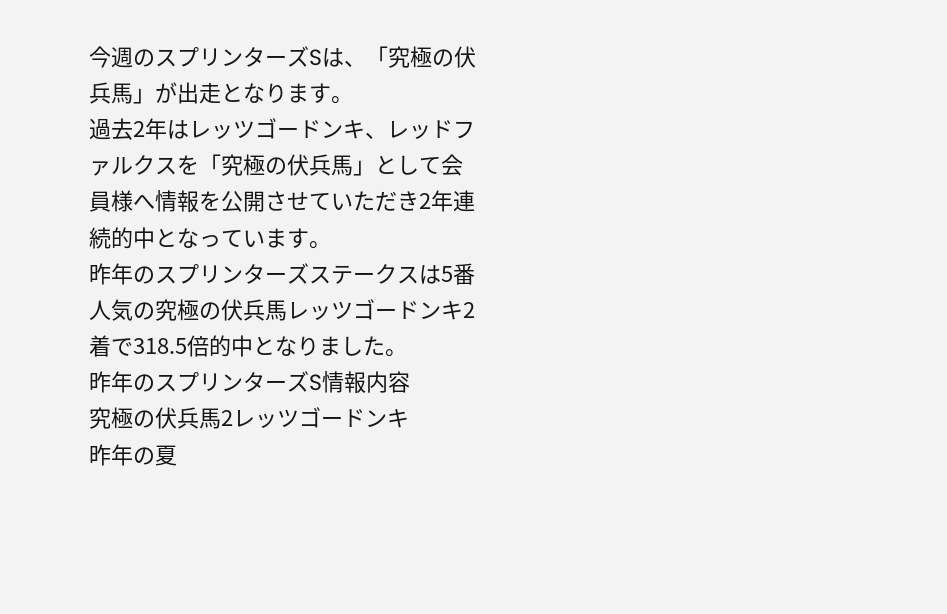今週のスプリンターズSは、「究極の伏兵馬」が出走となります。
過去2年はレッツゴードンキ、レッドファルクスを「究極の伏兵馬」として会員様へ情報を公開させていただき2年連続的中となっています。
昨年のスプリンターズステークスは5番人気の究極の伏兵馬レッツゴードンキ2着で318.5倍的中となりました。
昨年のスプリンターズS情報内容
究極の伏兵馬2レッツゴードンキ
昨年の夏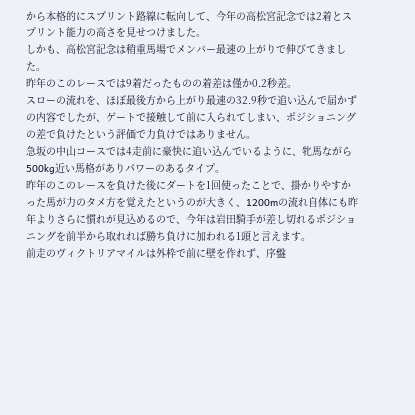から本格的にスプリント路線に転向して、今年の高松宮記念では2着とスプリント能力の高さを見せつけました。
しかも、高松宮記念は稍重馬場でメンバー最速の上がりで伸びてきました。
昨年のこのレースでは9着だったものの着差は僅か0.2秒差。
スローの流れを、ほぼ最後方から上がり最速の32.9秒で追い込んで届かずの内容でしたが、ゲートで接触して前に入られてしまい、ポジショニングの差で負けたという評価で力負けではありません。
急坂の中山コースでは4走前に豪快に追い込んでいるように、牝馬ながら500kg近い馬格がありパワーのあるタイプ。
昨年のこのレースを負けた後にダートを1回使ったことで、掛かりやすかった馬が力のタメ方を覚えたというのが大きく、1200mの流れ自体にも昨年よりさらに慣れが見込めるので、今年は岩田騎手が差し切れるポジショニングを前半から取れれば勝ち負けに加われる1頭と言えます。
前走のヴィクトリアマイルは外枠で前に壁を作れず、序盤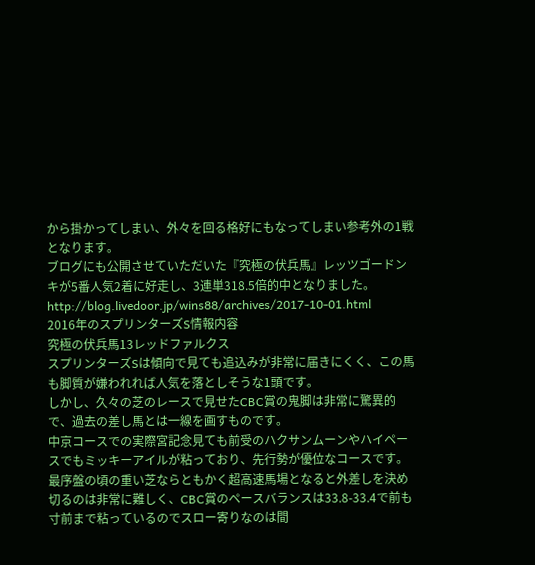から掛かってしまい、外々を回る格好にもなってしまい参考外の1戦となります。
ブログにも公開させていただいた『究極の伏兵馬』レッツゴードンキが5番人気2着に好走し、3連単318.5倍的中となりました。
http://blog.livedoor.jp/wins88/archives/2017-10-01.html
2016年のスプリンターズS情報内容
究極の伏兵馬13レッドファルクス
スプリンターズSは傾向で見ても追込みが非常に届きにくく、この馬も脚質が嫌われれば人気を落としそうな1頭です。
しかし、久々の芝のレースで見せたCBC賞の鬼脚は非常に驚異的で、過去の差し馬とは一線を画すものです。
中京コースでの実際宮記念見ても前受のハクサンムーンやハイペースでもミッキーアイルが粘っており、先行勢が優位なコースです。
最序盤の頃の重い芝ならともかく超高速馬場となると外差しを決め切るのは非常に難しく、CBC賞のペースバランスは33.8-33.4で前も寸前まで粘っているのでスロー寄りなのは間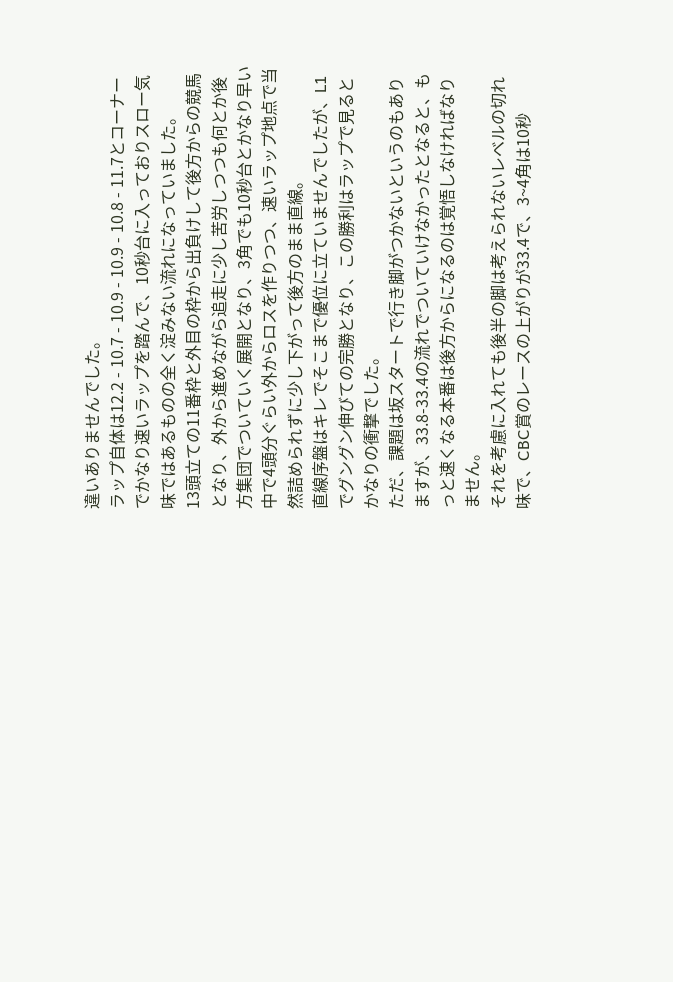違いありませんでした。
ラップ自体は12.2 - 10.7 - 10.9 - 10.9 - 10.8 - 11.7とコーナーでかなり速いラップを踏んで、10秒台に入っておりスロー気味ではあるものの全く淀みない流れになっていました。
13頭立ての11番枠と外目の枠から出負けして後方からの競馬となり、外から進めながら追走に少し苦労しつつも何とか後方集団でついていく展開となり、3角でも10秒台とかなり早い中で4頭分ぐらい外からロスを作りつつ、速いラップ地点で当然詰められずに少し下がって後方のまま直線。
直線序盤はキレでそこまで優位に立ていませんでしたが、L1でグングン伸びての完勝となり、この勝利はラップで見るとかなりの衝撃でした。
ただ、課題は坂スタートで行き脚がつかないというのもありますが、33.8-33.4の流れでついていけなかったとなると、もっと速くなる本番は後方からになるのは覚悟しなければなりません。
それを考慮に入れても後半の脚は考えられないレベルの切れ味で、CBC賞のレースの上がりが33.4で、3~4角は10秒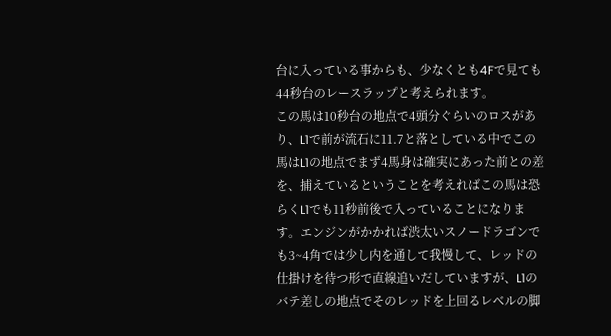台に入っている事からも、少なくとも4Fで見ても44秒台のレースラップと考えられます。
この馬は10秒台の地点で4頭分ぐらいのロスがあり、L1で前が流石に11.7と落としている中でこの馬はL1の地点でまず4馬身は確実にあった前との差を、捕えているということを考えればこの馬は恐らくL1でも11秒前後で入っていることになります。エンジンがかかれば渋太いスノードラゴンでも3~4角では少し内を通して我慢して、レッドの仕掛けを待つ形で直線追いだしていますが、L1のバテ差しの地点でそのレッドを上回るレベルの脚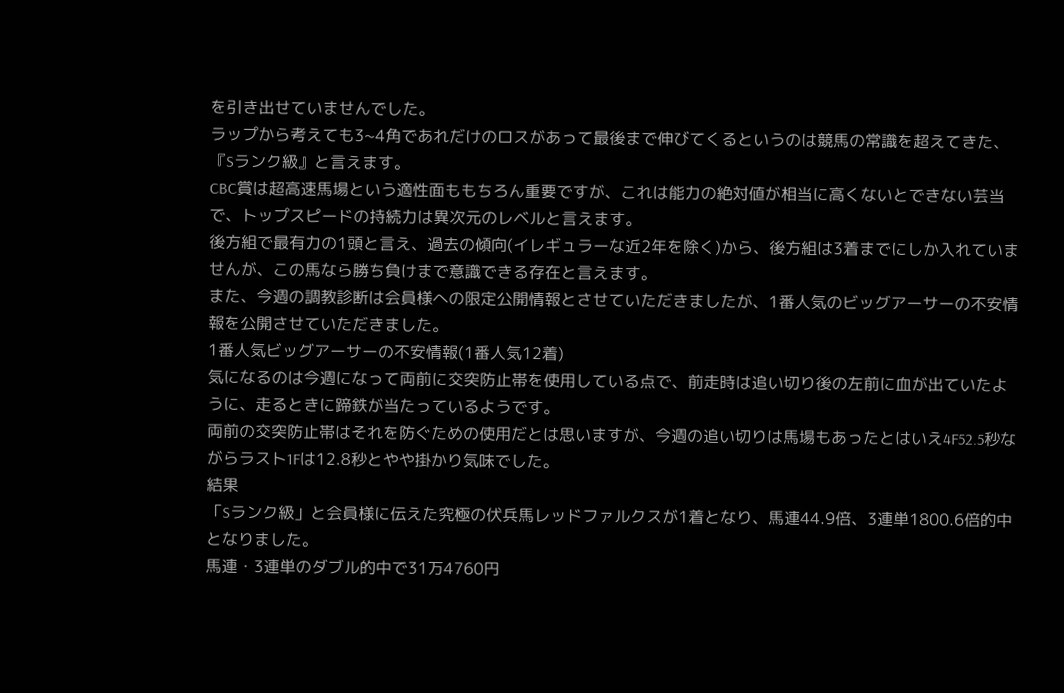を引き出せていませんでした。
ラップから考えても3~4角であれだけのロスがあって最後まで伸びてくるというのは競馬の常識を超えてきた、『Sランク級』と言えます。
CBC賞は超高速馬場という適性面ももちろん重要ですが、これは能力の絶対値が相当に高くないとできない芸当で、トップスピードの持続力は異次元のレベルと言えます。
後方組で最有力の1頭と言え、過去の傾向(イレギュラーな近2年を除く)から、後方組は3着までにしか入れていませんが、この馬なら勝ち負けまで意識できる存在と言えます。
また、今週の調教診断は会員様への限定公開情報とさせていただきましたが、1番人気のビッグアーサーの不安情報を公開させていただきました。
1番人気ビッグアーサーの不安情報(1番人気12着)
気になるのは今週になって両前に交突防止帯を使用している点で、前走時は追い切り後の左前に血が出ていたように、走るときに蹄鉄が当たっているようです。
両前の交突防止帯はそれを防ぐための使用だとは思いますが、今週の追い切りは馬場もあったとはいえ4F52.5秒ながらラスト1Fは12.8秒とやや掛かり気味でした。
結果
「Sランク級」と会員様に伝えた究極の伏兵馬レッドファルクスが1着となり、馬連44.9倍、3連単1800.6倍的中となりました。
馬連・3連単のダブル的中で31万4760円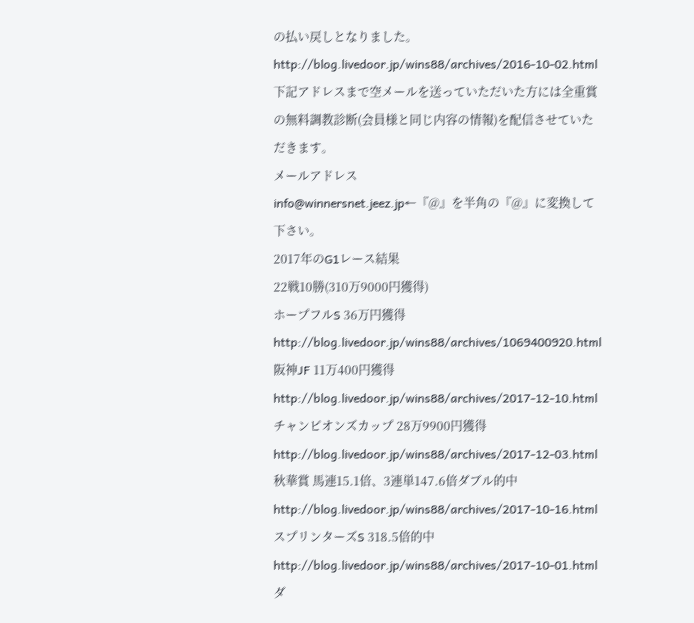の払い戻しとなりました。
http://blog.livedoor.jp/wins88/archives/2016-10-02.html
下記アドレスまで空メールを送っていただいた方には全重賞の無料調教診断(会員様と同じ内容の情報)を配信させていただきます。
メールアドレス
info@winnersnet.jeez.jp←『@』を半角の『@』に変換して下さい。
2017年のG1レース結果
22戦10勝(310万9000円獲得)
ホープフルS 36万円獲得
http://blog.livedoor.jp/wins88/archives/1069400920.html
阪神JF 11万400円獲得
http://blog.livedoor.jp/wins88/archives/2017-12-10.html
チャンピオンズカップ 28万9900円獲得
http://blog.livedoor.jp/wins88/archives/2017-12-03.html
秋華賞 馬連15.1倍、3連単147.6倍ダブル的中
http://blog.livedoor.jp/wins88/archives/2017-10-16.html
スプリンターズS 318.5倍的中
http://blog.livedoor.jp/wins88/archives/2017-10-01.html
ダ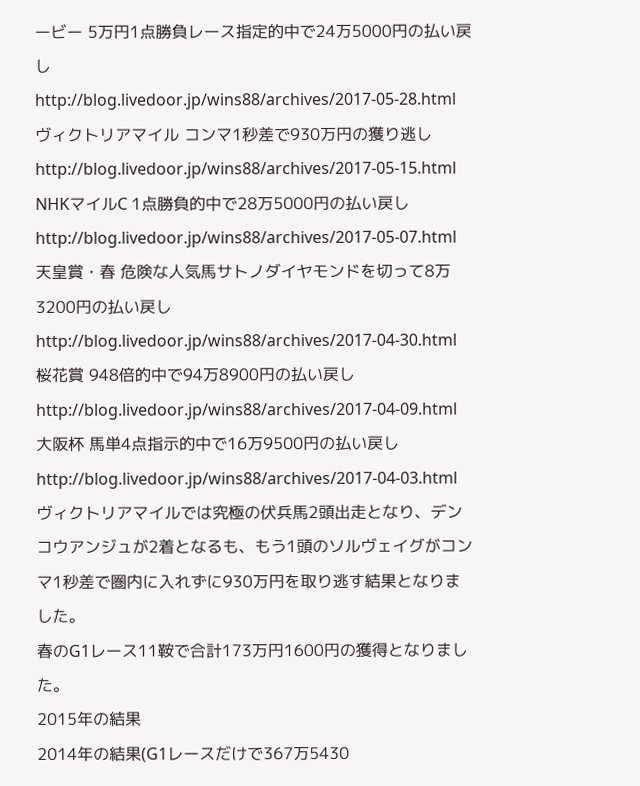ービー 5万円1点勝負レース指定的中で24万5000円の払い戻し
http://blog.livedoor.jp/wins88/archives/2017-05-28.html
ヴィクトリアマイル コンマ1秒差で930万円の獲り逃し
http://blog.livedoor.jp/wins88/archives/2017-05-15.html
NHKマイルC 1点勝負的中で28万5000円の払い戻し
http://blog.livedoor.jp/wins88/archives/2017-05-07.html
天皇賞・春 危険な人気馬サトノダイヤモンドを切って8万3200円の払い戻し
http://blog.livedoor.jp/wins88/archives/2017-04-30.html
桜花賞 948倍的中で94万8900円の払い戻し
http://blog.livedoor.jp/wins88/archives/2017-04-09.html
大阪杯 馬単4点指示的中で16万9500円の払い戻し
http://blog.livedoor.jp/wins88/archives/2017-04-03.html
ヴィクトリアマイルでは究極の伏兵馬2頭出走となり、デンコウアンジュが2着となるも、もう1頭のソルヴェイグがコンマ1秒差で圏内に入れずに930万円を取り逃す結果となりました。
春のG1レース11鞍で合計173万円1600円の獲得となりました。
2015年の結果
2014年の結果(G1レースだけで367万5430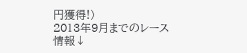円獲得!)
2013年9月までのレース情報↓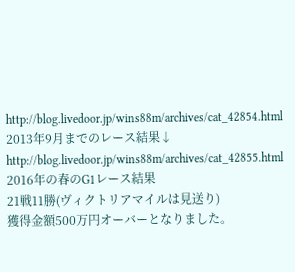http://blog.livedoor.jp/wins88m/archives/cat_42854.html
2013年9月までのレース結果↓
http://blog.livedoor.jp/wins88m/archives/cat_42855.html
2016年の春のG1レース結果
21戦11勝(ヴィクトリアマイルは見送り)
獲得金額500万円オーバーとなりました。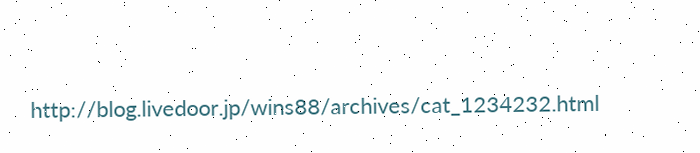http://blog.livedoor.jp/wins88/archives/cat_1234232.html